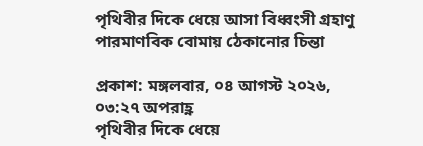পৃথিবীর দিকে ধেয়ে আসা বিধ্বংসী গ্রহাণু পারমাণবিক বোমায় ঠেকানোর চিন্তা

প্রকাশ: মঙ্গলবার, ০৪ আগস্ট ২০২৬, ০৩:২৭ অপরাহ্ণ
পৃথিবীর দিকে ধেয়ে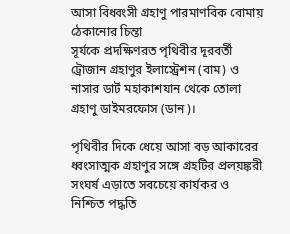আসা বিধ্বংসী গ্রহাণু পারমাণবিক বোমায় ঠেকানোর চিন্তা
সূর্যকে প্রদক্ষিণরত পৃথিবীর দূরবর্তী ট্রোজান গ্রহাণুর ইলাস্ট্রেশন (বাম) ও নাসার ডার্ট মহাকাশযান থেকে তোলা গ্রহাণু ডাইমরফোস (ডান)।

পৃথিবীর দিকে ধেয়ে আসা বড় আকারের ধ্বংসাত্মক গ্রহাণুর সঙ্গে গ্রহটির প্রলয়ঙ্করী সংঘর্ষ এড়াতে সবচেয়ে কার্যকর ও নিশ্চিত পদ্ধতি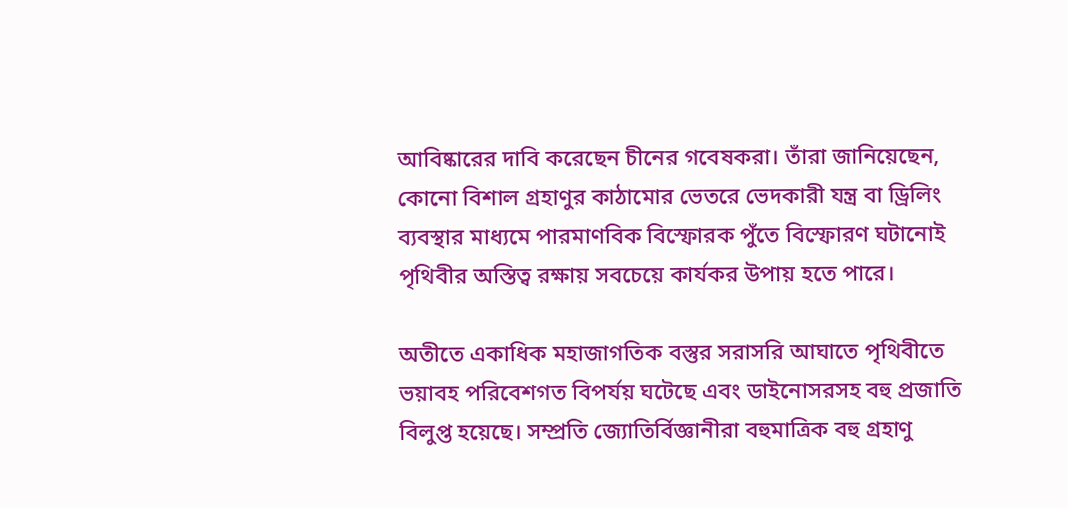আবিষ্কারের দাবি করেছেন চীনের গবেষকরা। তাঁরা জানিয়েছেন, কোনো বিশাল গ্রহাণুর কাঠামোর ভেতরে ভেদকারী যন্ত্র বা ড্রিলিং ব্যবস্থার মাধ্যমে পারমাণবিক বিস্ফোরক পুঁতে বিস্ফোরণ ঘটানোই পৃথিবীর অস্তিত্ব রক্ষায় সবচেয়ে কার্যকর উপায় হতে পারে।

অতীতে একাধিক মহাজাগতিক বস্তুর সরাসরি আঘাতে পৃথিবীতে ভয়াবহ পরিবেশগত বিপর্যয় ঘটেছে এবং ডাইনোসরসহ বহু প্রজাতি বিলুপ্ত হয়েছে। সম্প্রতি জ্যোতির্বিজ্ঞানীরা বহুমাত্রিক বহু গ্রহাণু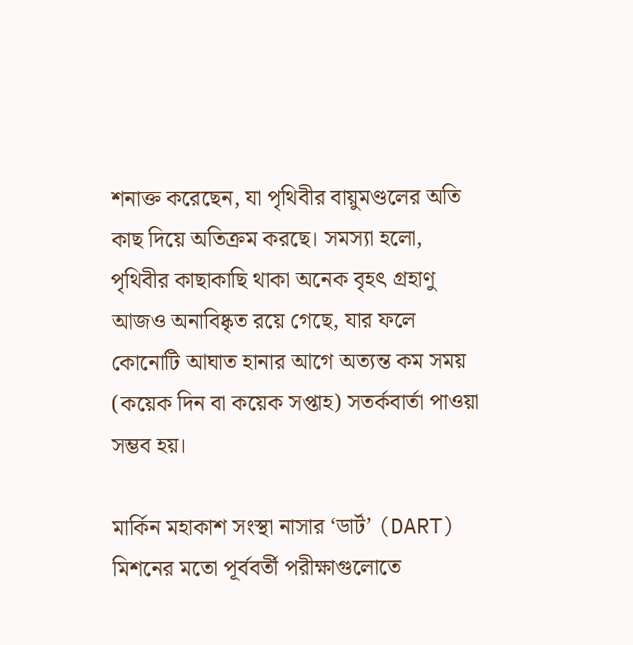শনাক্ত করেছেন, যা পৃথিবীর বায়ুমণ্ডলের অতি কাছ দিয়ে অতিক্রম করছে। সমস্যা হলো, পৃথিবীর কাছাকাছি থাকা অনেক বৃহৎ গ্রহাণু আজও অনাবিষ্কৃত রয়ে গেছে, যার ফলে কোনোটি আঘাত হানার আগে অত্যন্ত কম সময় (কয়েক দিন বা কয়েক সপ্তাহ) সতর্কবার্তা পাওয়া সম্ভব হয়।

মার্কিন মহাকাশ সংস্থা নাসার ‘ডার্ট’ (DART) মিশনের মতো পূর্ববর্তী পরীক্ষাগুলোতে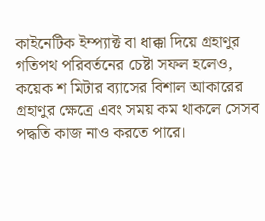কাইনেটিক ইম্প্যাক্ট বা ধাক্কা দিয়ে গ্রহাণুর গতিপথ পরিবর্তনের চেষ্টা সফল হলেও, কয়েক শ মিটার ব্যাসের বিশাল আকারের গ্রহাণুর ক্ষেত্রে এবং সময় কম থাকলে সেসব পদ্ধতি কাজ নাও করতে পারে।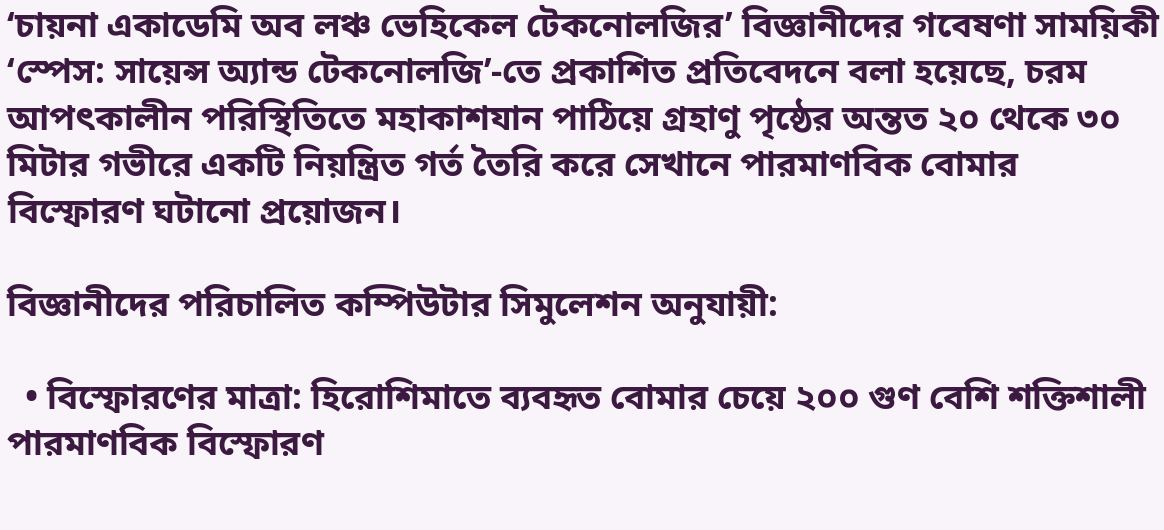‘চায়না একাডেমি অব লঞ্চ ভেহিকেল টেকনোলজির’ বিজ্ঞানীদের গবেষণা সাময়িকী ‘স্পেস: সায়েন্স অ্যান্ড টেকনোলজি’-তে প্রকাশিত প্রতিবেদনে বলা হয়েছে, চরম আপৎকালীন পরিস্থিতিতে মহাকাশযান পাঠিয়ে গ্রহাণু পৃষ্ঠের অন্তত ২০ থেকে ৩০ মিটার গভীরে একটি নিয়ন্ত্রিত গর্ত তৈরি করে সেখানে পারমাণবিক বোমার বিস্ফোরণ ঘটানো প্রয়োজন।

বিজ্ঞানীদের পরিচালিত কম্পিউটার সিমুলেশন অনুযায়ী:

  • বিস্ফোরণের মাত্রা: হিরোশিমাতে ব্যবহৃত বোমার চেয়ে ২০০ গুণ বেশি শক্তিশালী পারমাণবিক বিস্ফোরণ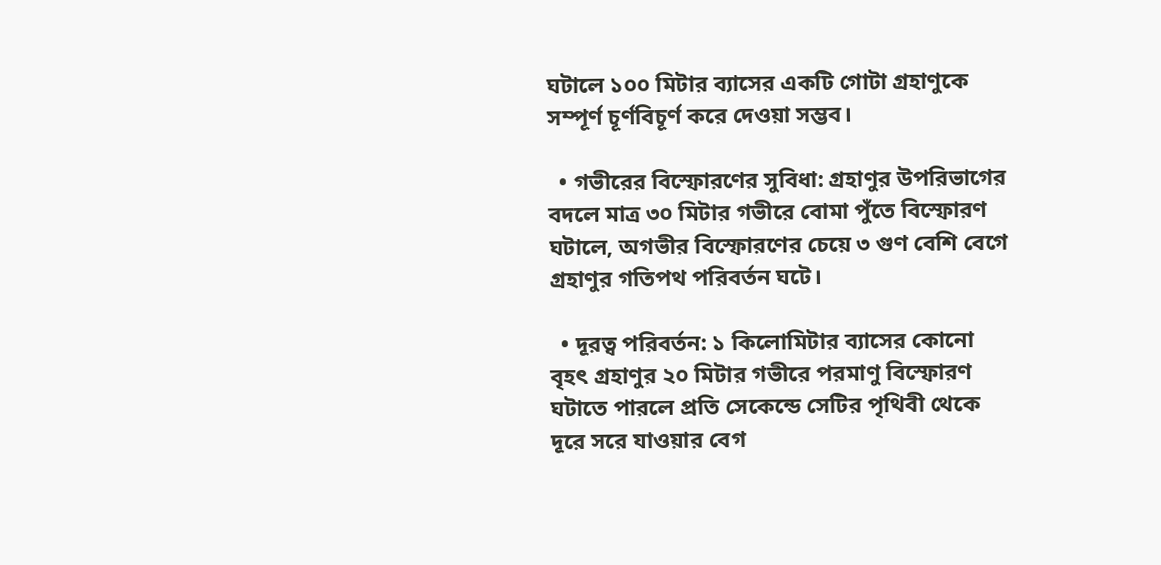ঘটালে ১০০ মিটার ব্যাসের একটি গোটা গ্রহাণুকে সম্পূর্ণ চূর্ণবিচূর্ণ করে দেওয়া সম্ভব।

  • গভীরের বিস্ফোরণের সুবিধা: গ্রহাণুর উপরিভাগের বদলে মাত্র ৩০ মিটার গভীরে বোমা পুঁতে বিস্ফোরণ ঘটালে, অগভীর বিস্ফোরণের চেয়ে ৩ গুণ বেশি বেগে গ্রহাণুর গতিপথ পরিবর্তন ঘটে।

  • দূরত্ব পরিবর্তন: ১ কিলোমিটার ব্যাসের কোনো বৃহৎ গ্রহাণুর ২০ মিটার গভীরে পরমাণু বিস্ফোরণ ঘটাতে পারলে প্রতি সেকেন্ডে সেটির পৃথিবী থেকে দূরে সরে যাওয়ার বেগ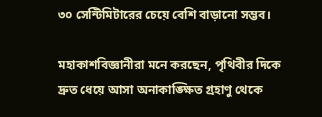৩০ সেন্টিমিটারের চেয়ে বেশি বাড়ানো সম্ভব।

মহাকাশবিজ্ঞানীরা মনে করছেন, পৃথিবীর দিকে দ্রুত ধেয়ে আসা অনাকাঙ্ক্ষিত গ্রহাণু থেকে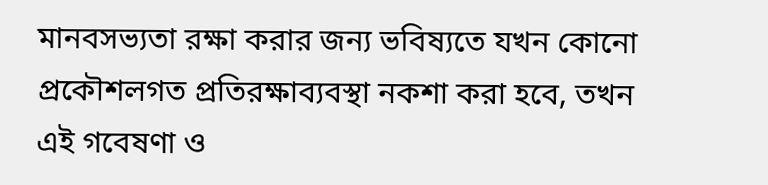মানবসভ্যতা রক্ষা করার জন্য ভবিষ্যতে যখন কোনো প্রকৌশলগত প্রতিরক্ষাব্যবস্থা নকশা করা হবে, তখন এই গবেষণা ও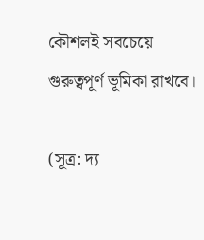কৌশলই সবচেয়ে গুরুত্বপূর্ণ ভূমিকা রাখবে।

(সূত্র: দ্য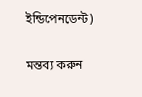ইন্ডিপেনডেন্ট)

মন্তব্য করুন